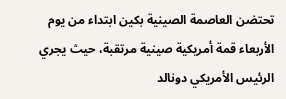تحتضن العاصمة الصينية بكين ابتداء من يوم الأربعاء قمة أمريكية صينية مرتقبة، حيث يجري الرئيس الأمريكي دونالد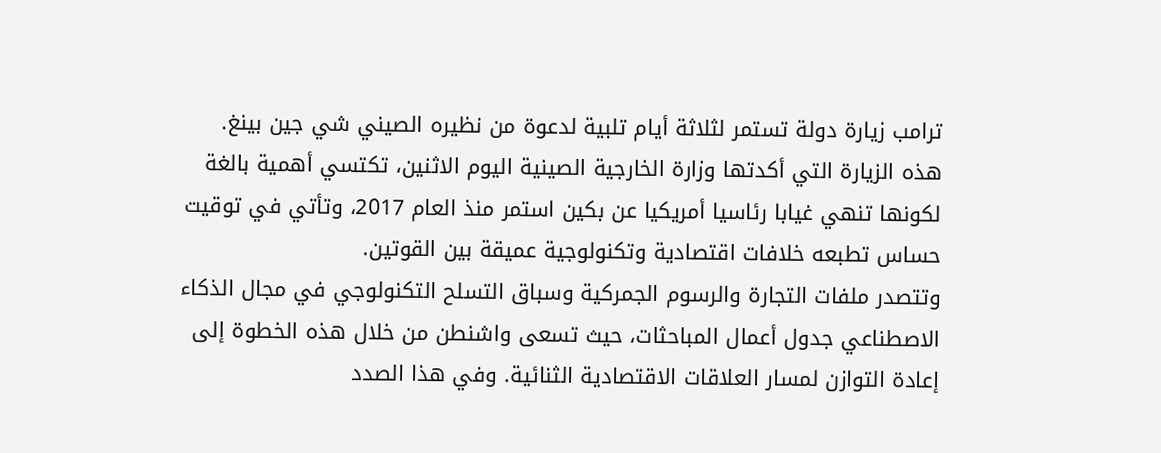ترامب زيارة دولة تستمر لثلاثة أيام تلبية لدعوة من نظيره الصيني شي جين بينغ. هذه الزيارة التي أكدتها وزارة الخارجية الصينية اليوم الاثنين، تكتسي أهمية بالغة لكونها تنهي غيابا رئاسيا أمريكيا عن بكين استمر منذ العام 2017، وتأتي في توقيت حساس تطبعه خلافات اقتصادية وتكنولوجية عميقة بين القوتين.
وتتصدر ملفات التجارة والرسوم الجمركية وسباق التسلح التكنولوجي في مجال الذكاء الاصطناعي جدول أعمال المباحثات، حيث تسعى واشنطن من خلال هذه الخطوة إلى إعادة التوازن لمسار العلاقات الاقتصادية الثنائية. وفي هذا الصدد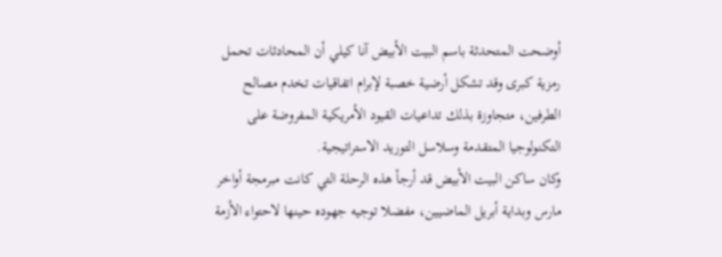أوضحت المتحدثة باسم البيت الأبيض آنا كيلي أن المحادثات تحمل رمزية كبرى وقد تشكل أرضية خصبة لإبرام اتفاقيات تخدم مصالح الطرفين، متجاوزة بذلك تداعيات القيود الأمريكية المفروضة على التكنولوجيا المتقدمة وسلاسل التوريد الاستراتيجية.
وكان ساكن البيت الأبيض قد أرجأ هذه الرحلة التي كانت مبرمجة أواخر مارس وبداية أبريل الماضيين، مفضلا توجيه جهوده حينها لاحتواء الأزمة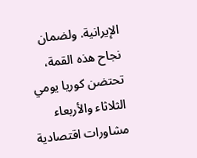الإيرانية. ولضمان نجاح هذه القمة، تحتضن كوريا يومي الثلاثاء والأربعاء مشاورات اقتصادية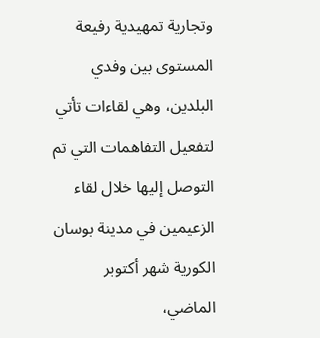وتجارية تمهيدية رفيعة المستوى بين وفدي البلدين، وهي لقاءات تأتي لتفعيل التفاهمات التي تم التوصل إليها خلال لقاء الزعيمين في مدينة بوسان الكورية شهر أكتوبر الماضي،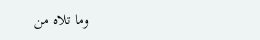وما تلاه من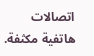اتصالات هاتفية مكثفة.